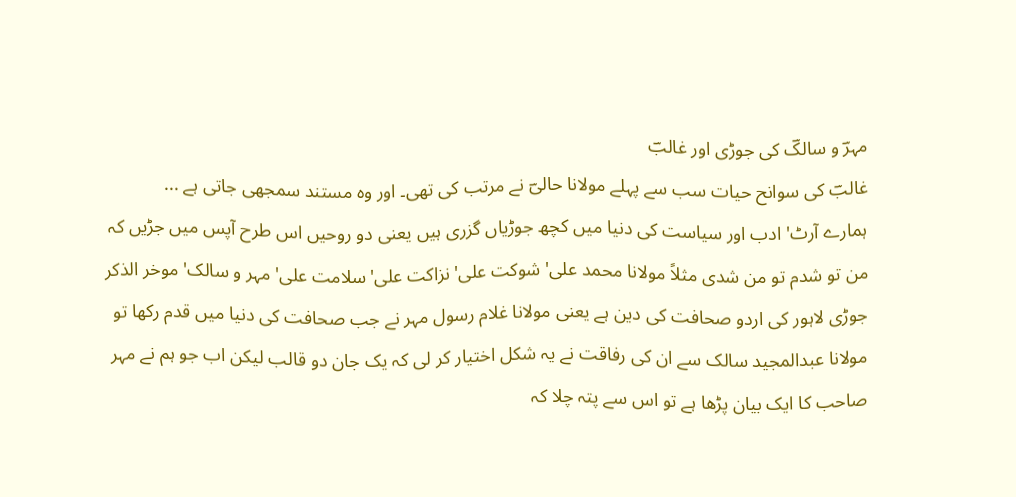مہرؔ و سالکؔ کی جوڑی اور غالبؔ
غالبؔ کی سوانح حیات سب سے پہلے مولانا حالیؔ نے مرتب کی تھی۔ اور وہ مستند سمجھی جاتی ہے ...
ہمارے آرٹ' ادب اور سیاست کی دنیا میں کچھ جوڑیاں گزری ہیں یعنی دو روحیں اس طرح آپس میں جڑیں کہ من تو شدم تو من شدی مثلاً مولانا محمد علی' شوکت علی' نزاکت علی' سلامت علی' مہر و سالک' موخر الذکر جوڑی لاہور کی اردو صحافت کی دین ہے یعنی مولانا غلام رسول مہر نے جب صحافت کی دنیا میں قدم رکھا تو مولانا عبدالمجید سالک سے ان کی رفاقت نے یہ شکل اختیار کر لی کہ یک جان دو قالب لیکن اب جو ہم نے مہر صاحب کا ایک بیان پڑھا ہے تو اس سے پتہ چلا کہ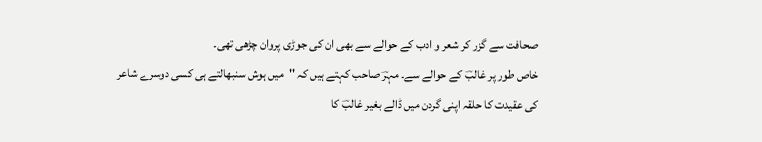صحافت سے گزر کر شعر و ادب کے حوالے سے بھی ان کی جوڑی پروان چڑھی تھی۔
خاص طور پر غالبؔ کے حوالے سے۔ مہرؔ صاحب کہتے ہیں کہ ''میں ہوش سنبھالتے ہی کسی دوسرے شاعر کی عقیدت کا حلقہ اپنی گردن میں ڈالے بغیر غالبؔ کا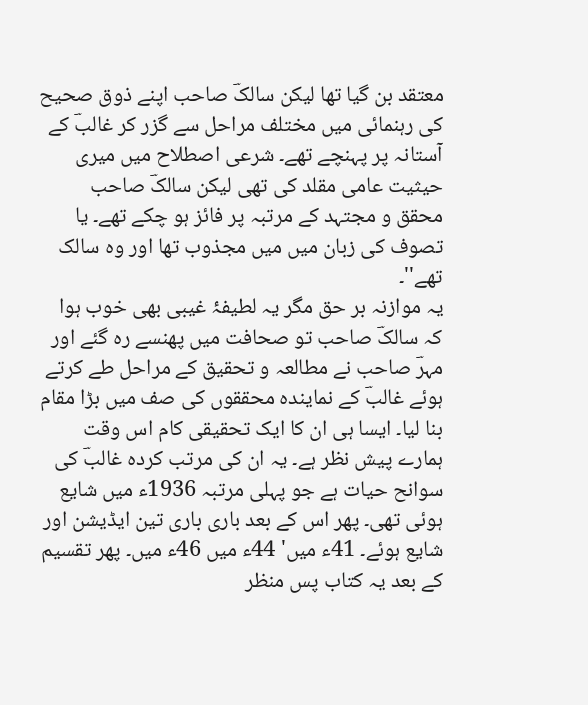معتقد بن گیا تھا لیکن سالکؔ صاحب اپنے ذوق صحیح کی رہنمائی میں مختلف مراحل سے گزر کر غالبؔ کے آستانہ پر پہنچے تھے۔ شرعی اصطلاح میں میری حیثیت عامی مقلد کی تھی لیکن سالکؔ صاحب محقق و مجتہد کے مرتبہ پر فائز ہو چکے تھے۔ یا تصوف کی زبان میں میں مجذوب تھا اور وہ سالک تھے''۔
یہ موازنہ بر حق مگر یہ لطیفۂ غیبی بھی خوب ہوا کہ سالکؔ صاحب تو صحافت میں پھنسے رہ گئے اور مہرؔ صاحب نے مطالعہ و تحقیق کے مراحل طے کرتے ہوئے غالبؔ کے نمایندہ محققوں کی صف میں بڑا مقام بنا لیا۔ ایسا ہی ان کا ایک تحقیقی کام اس وقت ہمارے پیش نظر ہے۔ یہ ان کی مرتب کردہ غالبؔ کی سوانح حیات ہے جو پہلی مرتبہ 1936ء میں شایع ہوئی تھی۔ پھر اس کے بعد باری باری تین ایڈیشن اور شایع ہوئے۔ 41ء میں' 44ء میں 46ء میں۔ پھر تقسیم کے بعد یہ کتاب پس منظر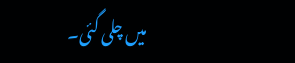میں چلی گئی۔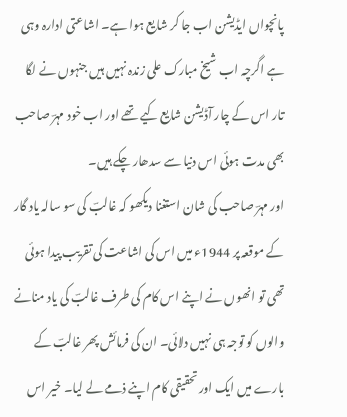پانچواں ایڈیشن اب جا کر شایع ہوا ہے۔ اشاعتی ادارہ وہی ہے اگرچہ اب شیخ مبارک علی زندہ نہیں ہیں جنہوں نے لگا تار اس کے چار آڈیشن شایع کیے تھے اور اب خود مہرؔ صاحب بھی مدت ہوئی اس دنیا سے سدھار چکے ہیں۔
اور مہرؔ صاحب کی شان استغنا دیکھو کہ غالبؔ کی سو سالہ یاد گار کے موقعہ پر 1944ء میں اس کی اشاعت کی تقریب پیدا ہوئی تھی تو انھوں نے اپنے اس کام کی طرف غالبؔ کی یاد منانے والوں کو توجہ ہی نہیں دلائی۔ ان کی فرمائش پھر غالبؔ کے بارے میں ایک اور تحقیقی کام اپنے ذمے لے لیا۔ خیر اس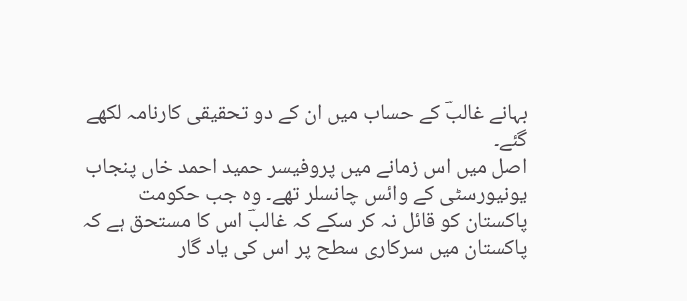بہانے غالبؔ کے حساب میں ان کے دو تحقیقی کارنامہ لکھے گئے۔
اصل میں اس زمانے میں پروفیسر حمید احمد خاں پنجاب یونیورسٹی کے وائس چانسلر تھے۔ وہ جب حکومت پاکستان کو قائل نہ کر سکے کہ غالبؔ اس کا مستحق ہے کہ پاکستان میں سرکاری سطح پر اس کی یاد گار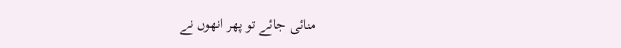منائی جائے تو پھر انھوں نے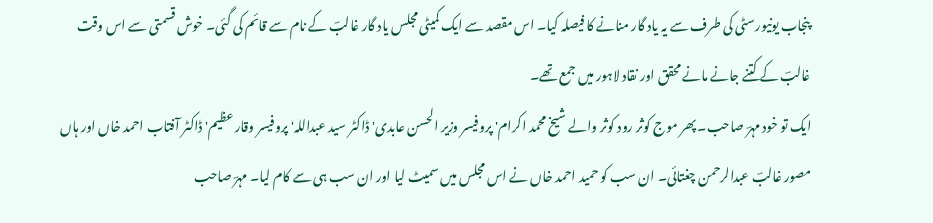پنجاب یونیورسٹی کی طرف سے یہ یاد گار منانے کا فیصلہ کیا۔ اس مقصد سے ایک کمیٹی مجلس یاد گار غالبؔ کے نام سے قائم کی گئی۔ خوش قسمتی سے اس وقت غالبؔ کے کتنے جانے مانے محقق اور نقاد لاہور میں جمع تھے۔
ایک تو خود مہرؔ صاحب۔ پھر موج کوثر رود کوثر والے شیخ محمد اکرام' پروفیسر وزیر الحسن عابدی' ڈاکٹر سید عبداللہ' پروفیسر وقار عظیم' ڈاکٹر آفتاب احمد خاں اور ہاں مصور غالبؔ عبدالرحمن چغتائی۔ ان سب کو حمید احمد خاں نے اس مجلس میں سمیٹ لیا اور ان سب ہی سے کام لیا۔ مہرؔ صاحب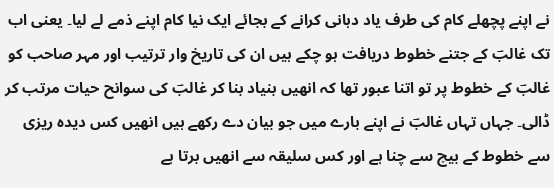نے اپنے پچھلے کام کی طرف یاد دہانی کرانے کے بجائے ایک نیا کام اپنے ذمے لے لیا۔ یعنی اب تک غالبؔ کے جتنے خطوط دریافت ہو چکے ہیں ان کی تاریخ وار ترتیب اور مہر صاحب کو غالبؔ کے خطوط پر تو اتنا عبور تھا کہ انھیں بنیاد بنا کر غالبؔ کی سوانح حیات مرتب کر ڈالی۔ جہاں تہاں غالبؔ نے اپنے بارے میں جو بیان دے رکھے ہیں انھیں کس دیدہ ریزی سے خطوط کے بیچ سے چنا ہے اور کس سلیقہ سے انھیں برتا ہے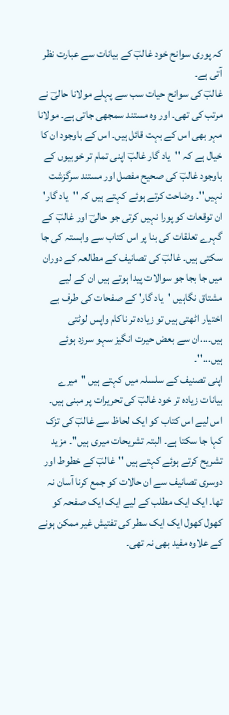کہ پوری سوانح خود غالبؔ کے بیانات سے عبارت نظر آتی ہے۔
غالبؔ کی سوانح حیات سب سے پہلے مولانا حالیؔ نے مرتب کی تھی۔ اور وہ مستند سمجھی جاتی ہے۔ مولانا مہر بھی اس کے بہت قائل ہیں۔ اس کے باوجود ان کا خیال ہے کہ ''یاد گار غالبؔ اپنی تمام تر خوبیوں کے باوجود غالبؔ کی صحیح مفصل اور مستند سرگزشت نہیں''۔ وضاحت کرتے ہوئے کہتے ہیں کہ ''یاد گار' ان توقعات کو پورا نہیں کرتی جو حالیؔ اور غالبؔ کے گہرے تعلقات کی بنا پر اس کتاب سے وابستہ کی جا سکتی ہیں۔ غالبؔ کی تصانیف کے مطالعہ کے دوران میں جا بجا جو سوالات پیدا ہوتے ہیں ان کے لیے مشتاق نگاہیں 'یاد گار' کے صفحات کی طرف بے اختیار اٹھتی ہیں تو زیادہ تر ناکام واپس لوٹتی ہیں۔...ان سے بعض حیرت انگیز سہو سرزد ہوئے ہیں...''۔
اپنی تصنیف کے سلسلہ میں کہتے ہیں ''میرے بیانات زیادہ تر خود غالبؔ کی تحریرات پر مبنی ہیں۔ اس لیے اس کتاب کو ایک لحاظ سے غالبؔ کی تزک کہا جا سکتا ہے۔ البتہ تشریحات میری ہیں''۔ مزید تشریح کرتے ہوئے کہتے ہیں ''غالبؔ کے خطوط اور دوسری تصانیف سے ان حالات کو جمع کرنا آسان نہ تھا۔ ایک ایک مطلب کے لیے ایک ایک صفحہ کو کھول کھول ایک ایک سطر کی تفتیش غیر ممکن ہونے کے علاوہ مفید بھی نہ تھی۔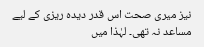نیز میری صحت اس قدر دیدہ ریزی کے لیے مساعد نہ تھی۔ لہٰذا میں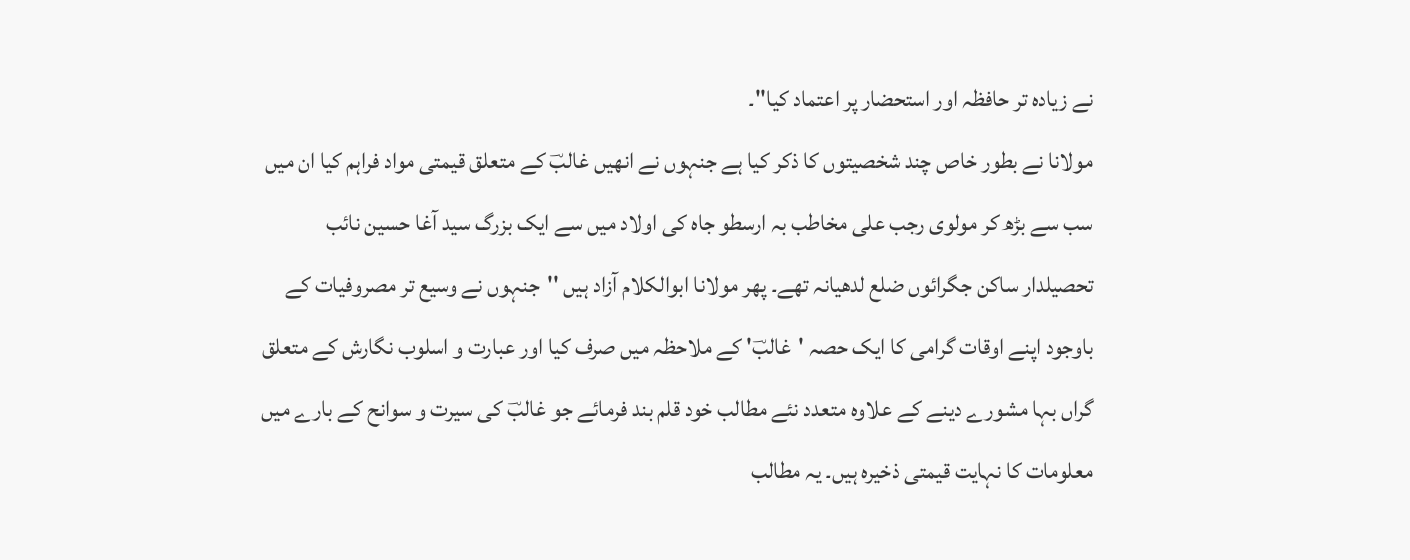نے زیادہ تر حافظہ اور استحضار پر اعتماد کیا''۔
مولانا نے بطور خاص چند شخصیتوں کا ذکر کیا ہے جنہوں نے انھیں غالبؔ کے متعلق قیمتی مواد فراہم کیا ان میں سب سے بڑھ کر مولوی رجب علی مخاطب بہ ارسطو جاہ کی اولاد میں سے ایک بزرگ سید آغا حسین نائب تحصیلدار ساکن جگرائوں ضلع لدھیانہ تھے۔ پھر مولانا ابوالکلام آزاد ہیں ''جنہوں نے وسیع تر مصروفیات کے باوجود اپنے اوقات گرامی کا ایک حصہ 'غالبؔ' کے ملاحظہ میں صرف کیا اور عبارت و اسلوب نگارش کے متعلق گراں بہا مشورے دینے کے علاوہ متعدد نئے مطالب خود قلم بند فرمائے جو غالبؔ کی سیرت و سوانح کے بارے میں معلومات کا نہایت قیمتی ذخیرہ ہیں۔ یہ مطالب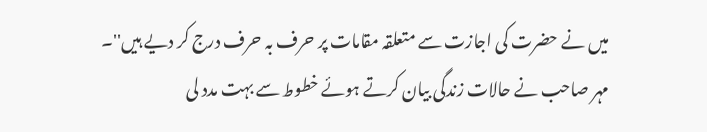میں نے حضرت کی اجازت سے متعلقہ مقامات پر حرف بہ حرف درج کر دیے ہیں''۔
مہر صاحب نے حالات زندگی بیان کرتے ہوئے خطوط سے بہت مدد لی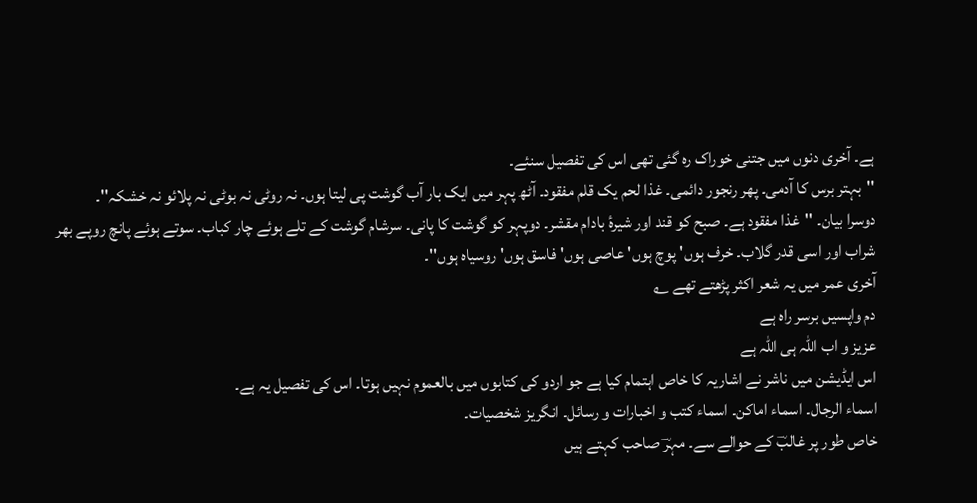ہے۔ آخری دنوں میں جتنی خوراک رہ گئی تھی اس کی تفصیل سنئے۔
''بہتر برس کا آدمی۔ پھر رنجور دائمی۔ غذا لحم یک قلم مفقود۔ آٹھ پہر میں ایک بار آب گوشت پی لیتا ہوں۔ نہ روٹی نہ بوٹی نہ پلائو نہ خشکہ''۔
دوسرا بیان۔ ''غذا مفقود ہے۔ صبح کو قند اور شیرۂ بادام مقشر۔ دوپہر کو گوشت کا پانی۔ سرشام گوشت کے تلے ہوئے چار کباب۔ سوتے ہوئے پانچ روپے بھر شراب اور اسی قدر گلاب۔ خرف ہوں' پوچ ہوں' عاصی ہوں' فاسق ہوں' روسیاہ ہوں''۔
آخری عمر میں یہ شعر اکثر پڑھتے تھے ؎
دم واپسیں برسر راہ ہے
عزیز و اب اللہ ہی اللہ ہے
اس ایڈیشن میں ناشر نے اشاریہ کا خاص اہتمام کیا ہے جو اردو کی کتابوں میں بالعموم نہیں ہوتا۔ اس کی تفصیل یہ ہے۔
اسماء الرجال۔ اسماء اماکن۔ اسماء کتب و اخبارات و رسائل۔ انگریز شخصیات۔
خاص طور پر غالبؔ کے حوالے سے۔ مہرؔ صاحب کہتے ہیں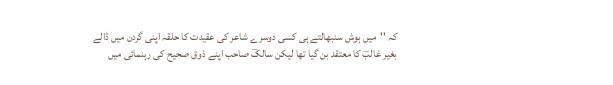کہ ''میں ہوش سنبھالتے ہی کسی دوسرے شاعر کی عقیدت کا حلقہ اپنی گردن میں ڈالے بغیر غالبؔ کا معتقد بن گیا تھا لیکن سالکؔ صاحب اپنے ذوق صحیح کی رہنمائی میں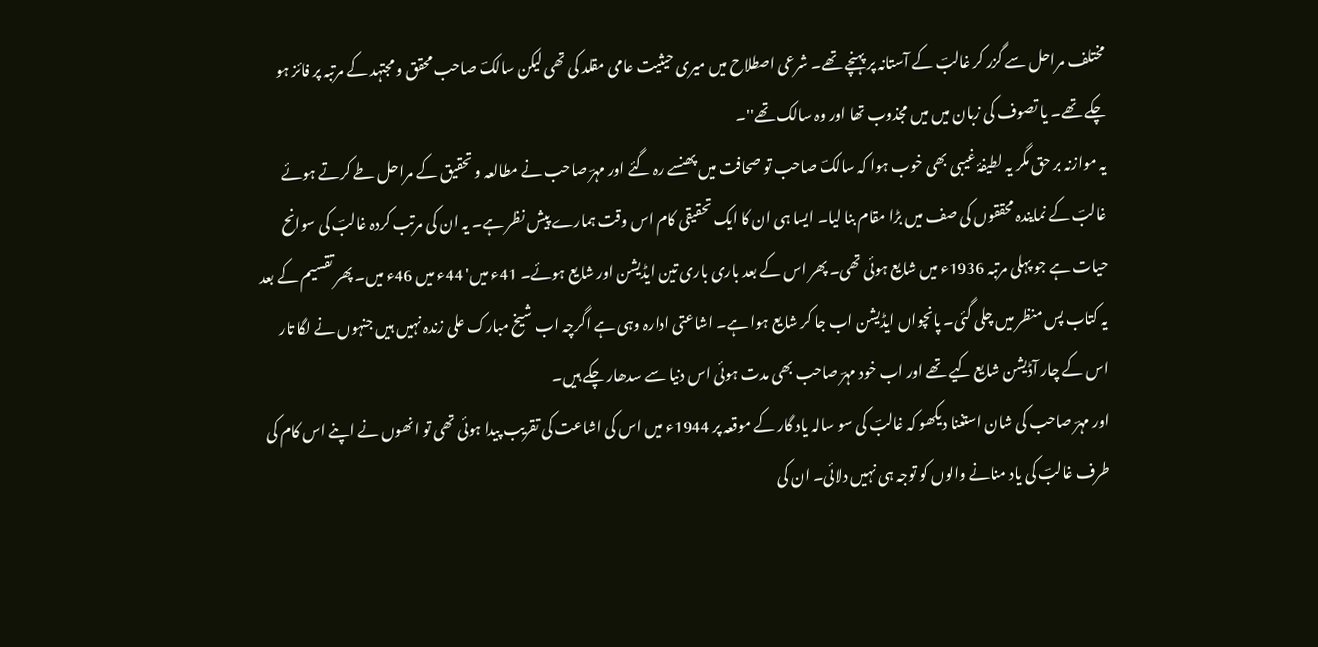مختلف مراحل سے گزر کر غالبؔ کے آستانہ پر پہنچے تھے۔ شرعی اصطلاح میں میری حیثیت عامی مقلد کی تھی لیکن سالکؔ صاحب محقق و مجتہد کے مرتبہ پر فائز ہو چکے تھے۔ یا تصوف کی زبان میں میں مجذوب تھا اور وہ سالک تھے''۔
یہ موازنہ بر حق مگر یہ لطیفۂ غیبی بھی خوب ہوا کہ سالکؔ صاحب تو صحافت میں پھنسے رہ گئے اور مہرؔ صاحب نے مطالعہ و تحقیق کے مراحل طے کرتے ہوئے غالبؔ کے نمایندہ محققوں کی صف میں بڑا مقام بنا لیا۔ ایسا ہی ان کا ایک تحقیقی کام اس وقت ہمارے پیش نظر ہے۔ یہ ان کی مرتب کردہ غالبؔ کی سوانح حیات ہے جو پہلی مرتبہ 1936ء میں شایع ہوئی تھی۔ پھر اس کے بعد باری باری تین ایڈیشن اور شایع ہوئے۔ 41ء میں' 44ء میں 46ء میں۔ پھر تقسیم کے بعد یہ کتاب پس منظر میں چلی گئی۔ پانچواں ایڈیشن اب جا کر شایع ہوا ہے۔ اشاعتی ادارہ وہی ہے اگرچہ اب شیخ مبارک علی زندہ نہیں ہیں جنہوں نے لگا تار اس کے چار آڈیشن شایع کیے تھے اور اب خود مہرؔ صاحب بھی مدت ہوئی اس دنیا سے سدھار چکے ہیں۔
اور مہرؔ صاحب کی شان استغنا دیکھو کہ غالبؔ کی سو سالہ یاد گار کے موقعہ پر 1944ء میں اس کی اشاعت کی تقریب پیدا ہوئی تھی تو انھوں نے اپنے اس کام کی طرف غالبؔ کی یاد منانے والوں کو توجہ ہی نہیں دلائی۔ ان کی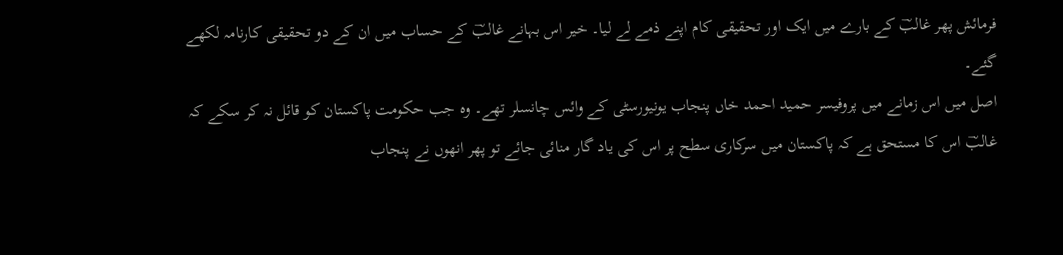فرمائش پھر غالبؔ کے بارے میں ایک اور تحقیقی کام اپنے ذمے لے لیا۔ خیر اس بہانے غالبؔ کے حساب میں ان کے دو تحقیقی کارنامہ لکھے گئے۔
اصل میں اس زمانے میں پروفیسر حمید احمد خاں پنجاب یونیورسٹی کے وائس چانسلر تھے۔ وہ جب حکومت پاکستان کو قائل نہ کر سکے کہ غالبؔ اس کا مستحق ہے کہ پاکستان میں سرکاری سطح پر اس کی یاد گار منائی جائے تو پھر انھوں نے پنجاب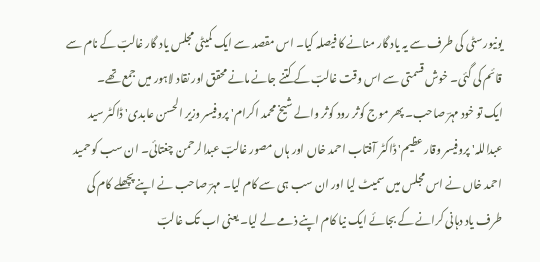یونیورسٹی کی طرف سے یہ یاد گار منانے کا فیصلہ کیا۔ اس مقصد سے ایک کمیٹی مجلس یاد گار غالبؔ کے نام سے قائم کی گئی۔ خوش قسمتی سے اس وقت غالبؔ کے کتنے جانے مانے محقق اور نقاد لاہور میں جمع تھے۔
ایک تو خود مہرؔ صاحب۔ پھر موج کوثر رود کوثر والے شیخ محمد اکرام' پروفیسر وزیر الحسن عابدی' ڈاکٹر سید عبداللہ' پروفیسر وقار عظیم' ڈاکٹر آفتاب احمد خاں اور ہاں مصور غالبؔ عبدالرحمن چغتائی۔ ان سب کو حمید احمد خاں نے اس مجلس میں سمیٹ لیا اور ان سب ہی سے کام لیا۔ مہرؔ صاحب نے اپنے پچھلے کام کی طرف یاد دہانی کرانے کے بجائے ایک نیا کام اپنے ذمے لے لیا۔ یعنی اب تک غالبؔ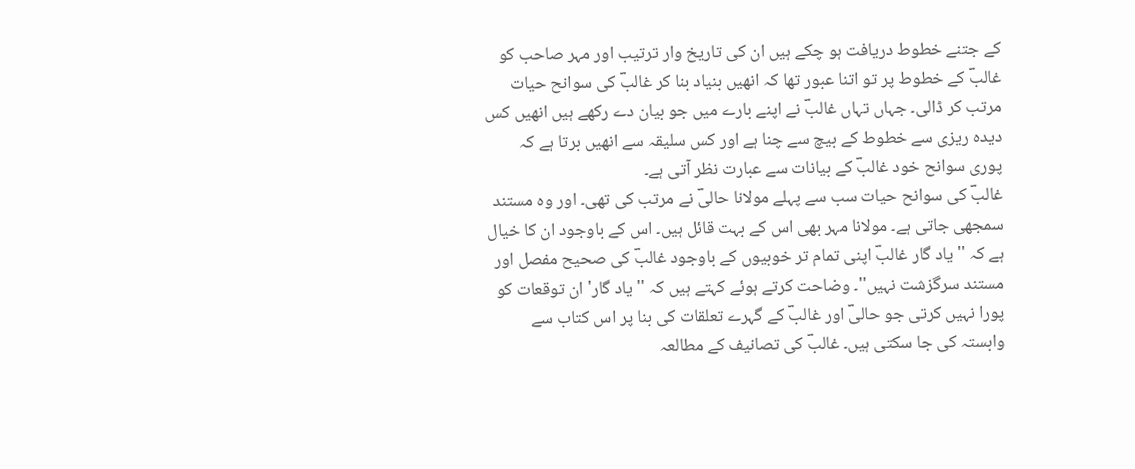کے جتنے خطوط دریافت ہو چکے ہیں ان کی تاریخ وار ترتیب اور مہر صاحب کو غالبؔ کے خطوط پر تو اتنا عبور تھا کہ انھیں بنیاد بنا کر غالبؔ کی سوانح حیات مرتب کر ڈالی۔ جہاں تہاں غالبؔ نے اپنے بارے میں جو بیان دے رکھے ہیں انھیں کس دیدہ ریزی سے خطوط کے بیچ سے چنا ہے اور کس سلیقہ سے انھیں برتا ہے کہ پوری سوانح خود غالبؔ کے بیانات سے عبارت نظر آتی ہے۔
غالبؔ کی سوانح حیات سب سے پہلے مولانا حالیؔ نے مرتب کی تھی۔ اور وہ مستند سمجھی جاتی ہے۔ مولانا مہر بھی اس کے بہت قائل ہیں۔ اس کے باوجود ان کا خیال ہے کہ ''یاد گار غالبؔ اپنی تمام تر خوبیوں کے باوجود غالبؔ کی صحیح مفصل اور مستند سرگزشت نہیں''۔ وضاحت کرتے ہوئے کہتے ہیں کہ ''یاد گار' ان توقعات کو پورا نہیں کرتی جو حالیؔ اور غالبؔ کے گہرے تعلقات کی بنا پر اس کتاب سے وابستہ کی جا سکتی ہیں۔ غالبؔ کی تصانیف کے مطالعہ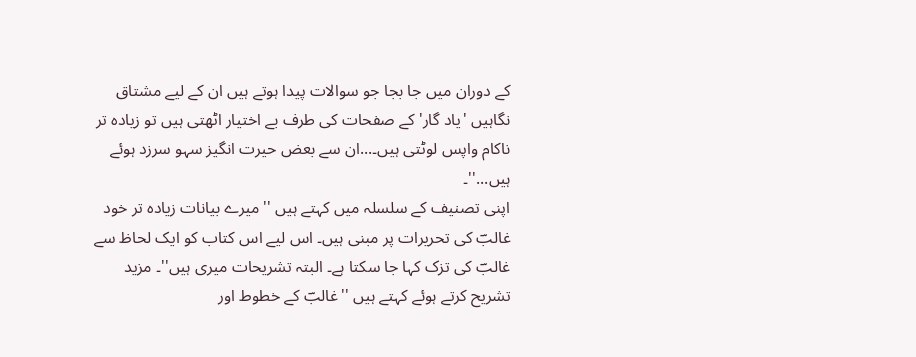کے دوران میں جا بجا جو سوالات پیدا ہوتے ہیں ان کے لیے مشتاق نگاہیں 'یاد گار' کے صفحات کی طرف بے اختیار اٹھتی ہیں تو زیادہ تر ناکام واپس لوٹتی ہیں۔...ان سے بعض حیرت انگیز سہو سرزد ہوئے ہیں...''۔
اپنی تصنیف کے سلسلہ میں کہتے ہیں ''میرے بیانات زیادہ تر خود غالبؔ کی تحریرات پر مبنی ہیں۔ اس لیے اس کتاب کو ایک لحاظ سے غالبؔ کی تزک کہا جا سکتا ہے۔ البتہ تشریحات میری ہیں''۔ مزید تشریح کرتے ہوئے کہتے ہیں ''غالبؔ کے خطوط اور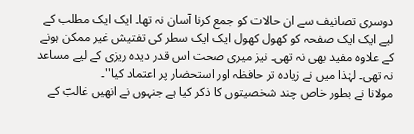دوسری تصانیف سے ان حالات کو جمع کرنا آسان نہ تھا۔ ایک ایک مطلب کے لیے ایک ایک صفحہ کو کھول کھول ایک ایک سطر کی تفتیش غیر ممکن ہونے کے علاوہ مفید بھی نہ تھی۔ نیز میری صحت اس قدر دیدہ ریزی کے لیے مساعد نہ تھی۔ لہٰذا میں نے زیادہ تر حافظہ اور استحضار پر اعتماد کیا''۔
مولانا نے بطور خاص چند شخصیتوں کا ذکر کیا ہے جنہوں نے انھیں غالبؔ کے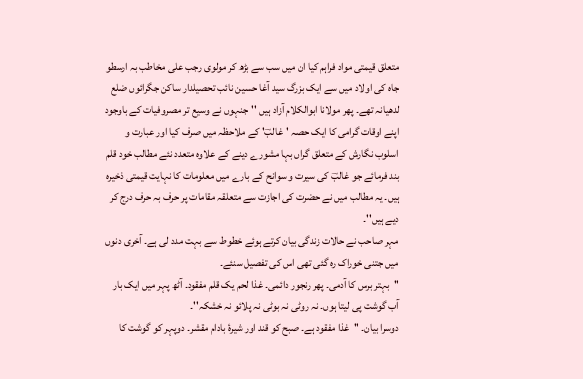متعلق قیمتی مواد فراہم کیا ان میں سب سے بڑھ کر مولوی رجب علی مخاطب بہ ارسطو جاہ کی اولاد میں سے ایک بزرگ سید آغا حسین نائب تحصیلدار ساکن جگرائوں ضلع لدھیانہ تھے۔ پھر مولانا ابوالکلام آزاد ہیں ''جنہوں نے وسیع تر مصروفیات کے باوجود اپنے اوقات گرامی کا ایک حصہ 'غالبؔ' کے ملاحظہ میں صرف کیا اور عبارت و اسلوب نگارش کے متعلق گراں بہا مشورے دینے کے علاوہ متعدد نئے مطالب خود قلم بند فرمائے جو غالبؔ کی سیرت و سوانح کے بارے میں معلومات کا نہایت قیمتی ذخیرہ ہیں۔ یہ مطالب میں نے حضرت کی اجازت سے متعلقہ مقامات پر حرف بہ حرف درج کر دیے ہیں''۔
مہر صاحب نے حالات زندگی بیان کرتے ہوئے خطوط سے بہت مدد لی ہے۔ آخری دنوں میں جتنی خوراک رہ گئی تھی اس کی تفصیل سنئے۔
''بہتر برس کا آدمی۔ پھر رنجور دائمی۔ غذا لحم یک قلم مفقود۔ آٹھ پہر میں ایک بار آب گوشت پی لیتا ہوں۔ نہ روٹی نہ بوٹی نہ پلائو نہ خشکہ''۔
دوسرا بیان۔ ''غذا مفقود ہے۔ صبح کو قند اور شیرۂ بادام مقشر۔ دوپہر کو گوشت کا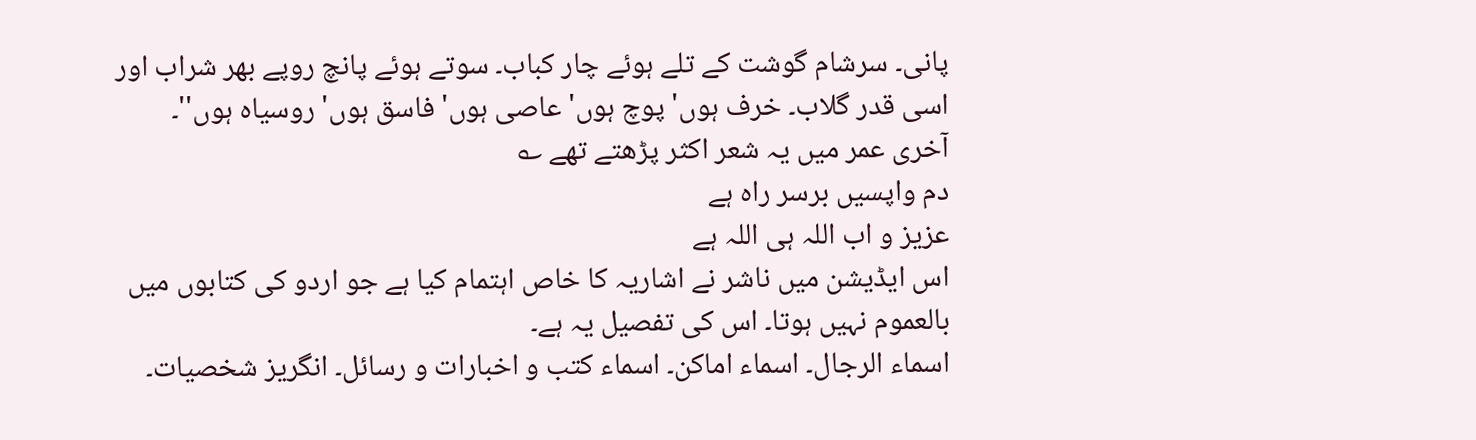پانی۔ سرشام گوشت کے تلے ہوئے چار کباب۔ سوتے ہوئے پانچ روپے بھر شراب اور اسی قدر گلاب۔ خرف ہوں' پوچ ہوں' عاصی ہوں' فاسق ہوں' روسیاہ ہوں''۔
آخری عمر میں یہ شعر اکثر پڑھتے تھے ؎
دم واپسیں برسر راہ ہے
عزیز و اب اللہ ہی اللہ ہے
اس ایڈیشن میں ناشر نے اشاریہ کا خاص اہتمام کیا ہے جو اردو کی کتابوں میں بالعموم نہیں ہوتا۔ اس کی تفصیل یہ ہے۔
اسماء الرجال۔ اسماء اماکن۔ اسماء کتب و اخبارات و رسائل۔ انگریز شخصیات۔